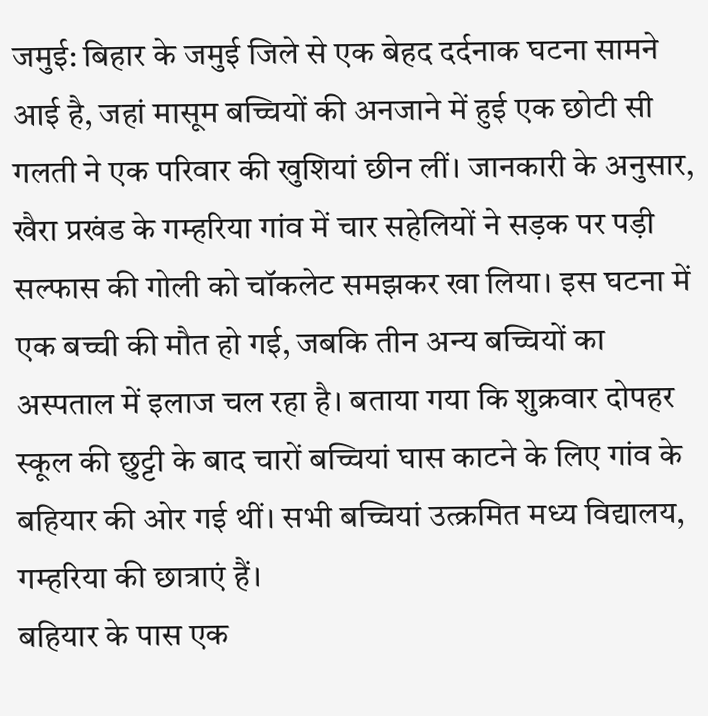जमुई: बिहार के जमुई जिले से एक बेहद दर्दनाक घटना सामने आई है, जहां मासूम बच्चियों की अनजाने में हुई एक छोटी सी गलती ने एक परिवार की खुशियां छीन लीं। जानकारी के अनुसार, खैरा प्रखंड के गम्हरिया गांव में चार सहेलियों ने सड़क पर पड़ी सल्फास की गोली को चॉकलेट समझकर खा लिया। इस घटना में एक बच्ची की मौत हो गई, जबकि तीन अन्य बच्चियों का अस्पताल में इलाज चल रहा है। बताया गया कि शुक्रवार दोपहर स्कूल की छुट्टी के बाद चारों बच्चियां घास काटने के लिए गांव के बहियार की ओर गई थीं। सभी बच्चियां उत्क्रमित मध्य विद्यालय, गम्हरिया की छात्राएं हैं।
बहियार के पास एक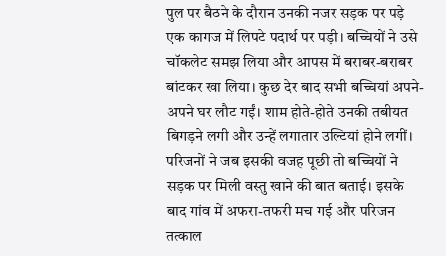पुल पर बैठने के दौरान उनकी नजर सड़क पर पड़े एक कागज में लिपटे पदार्थ पर पड़ी। बच्चियों ने उसे चॉकलेट समझ लिया और आपस में बराबर-बराबर बांटकर खा लिया। कुछ देर बाद सभी बच्चियां अपने-अपने घर लौट गईं। शाम होते-होते उनकी तबीयत बिगड़ने लगी और उन्हें लगातार उल्टियां होने लगीं। परिजनों ने जब इसकी वजह पूछी तो बच्चियों ने सड़क पर मिली वस्तु खाने की बात बताई। इसके बाद गांव में अफरा-तफरी मच गई और परिजन तत्काल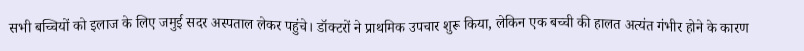सभी बच्चियों को इलाज के लिए जमुई सदर अस्पताल लेकर पहुंचे। डॉक्टरों ने प्राथमिक उपचार शुरू किया, लेकिन एक बच्ची की हालत अत्यंत गंभीर होने के कारण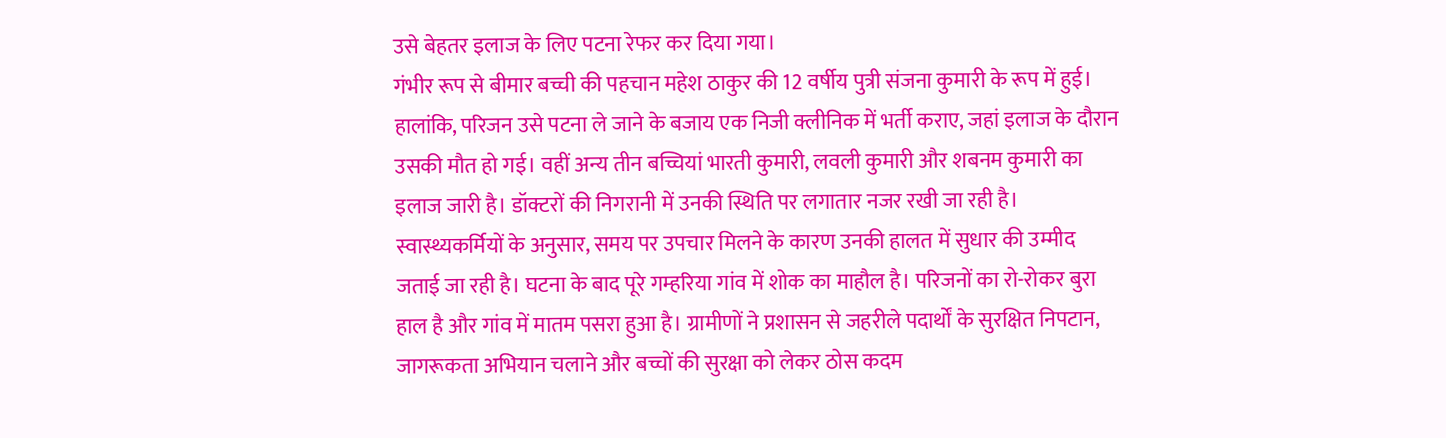उसे बेहतर इलाज के लिए पटना रेफर कर दिया गया।
गंभीर रूप से बीमार बच्ची की पहचान महेश ठाकुर की 12 वर्षीय पुत्री संजना कुमारी के रूप में हुई। हालांकि, परिजन उसे पटना ले जाने के बजाय एक निजी क्लीनिक में भर्ती कराए, जहां इलाज के दौरान उसकी मौत हो गई। वहीं अन्य तीन बच्चियां भारती कुमारी, लवली कुमारी और शबनम कुमारी का इलाज जारी है। डॉक्टरों की निगरानी में उनकी स्थिति पर लगातार नजर रखी जा रही है। स्वास्थ्यकर्मियों के अनुसार, समय पर उपचार मिलने के कारण उनकी हालत में सुधार की उम्मीद जताई जा रही है। घटना के बाद पूरे गम्हरिया गांव में शोक का माहौल है। परिजनों का रो-रोकर बुरा हाल है और गांव में मातम पसरा हुआ है। ग्रामीणों ने प्रशासन से जहरीले पदार्थों के सुरक्षित निपटान, जागरूकता अभियान चलाने और बच्चों की सुरक्षा को लेकर ठोस कदम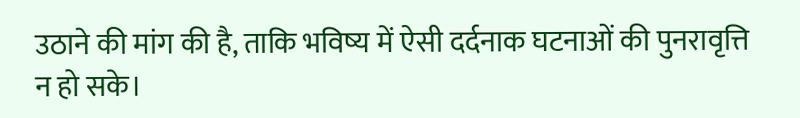उठाने की मांग की है, ताकि भविष्य में ऐसी दर्दनाक घटनाओं की पुनरावृत्ति न हो सके।